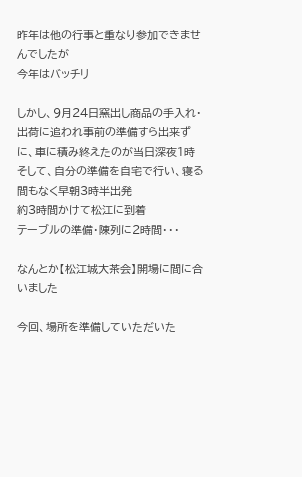昨年は他の行事と重なり参加できませんでしたが
今年はバッチリ

しかし、9月24日窯出し商品の手入れ・出荷に追われ事前の準備すら出来ずに、車に積み終えたのが当日深夜1時
そして、自分の準備を自宅で行い、寝る間もなく早朝3時半出発
約3時間かけて松江に到着
テーブルの準備・陳列に2時間・・・

なんとか【松江城大茶会】開場に間に合いました

今回、場所を準備していただいた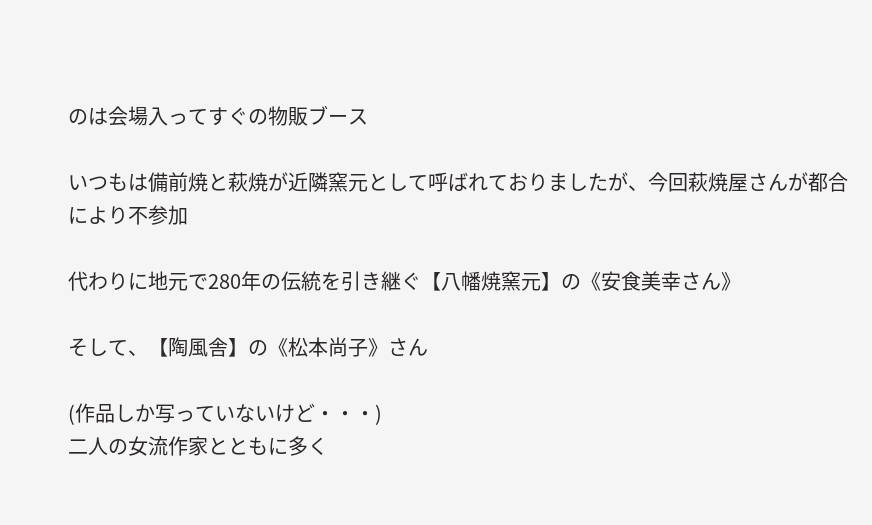のは会場入ってすぐの物販ブース

いつもは備前焼と萩焼が近隣窯元として呼ばれておりましたが、今回萩焼屋さんが都合により不参加

代わりに地元で280年の伝統を引き継ぐ【八幡焼窯元】の《安食美幸さん》

そして、【陶風舎】の《松本尚子》さん

(作品しか写っていないけど・・・)
二人の女流作家とともに多く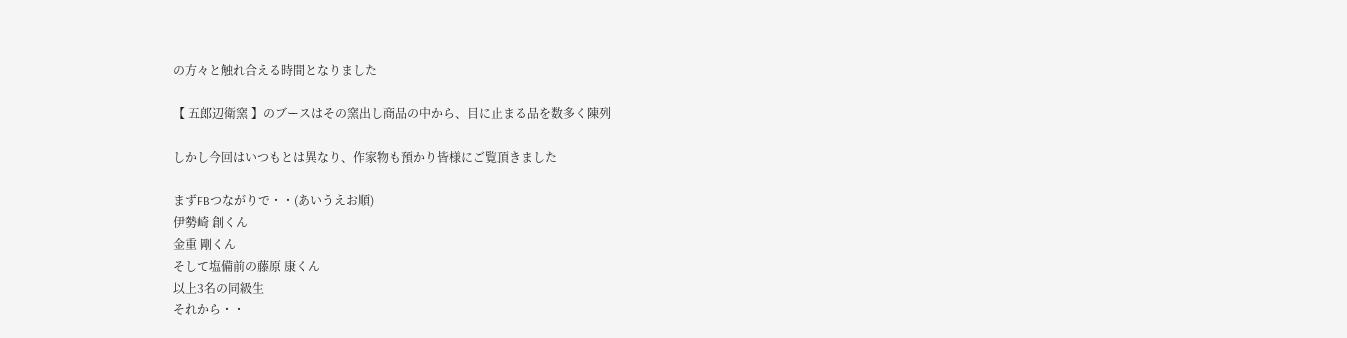の方々と触れ合える時間となりました

【 五郎辺衛窯 】のブースはその窯出し商品の中から、目に止まる品を数多く陳列

しかし今回はいつもとは異なり、作家物も預かり皆様にご覧頂きました

まずFBつながりで・・(あいうえお順)
伊勢崎 創くん
金重 剛くん
そして塩備前の藤原 康くん
以上3名の同級生
それから・・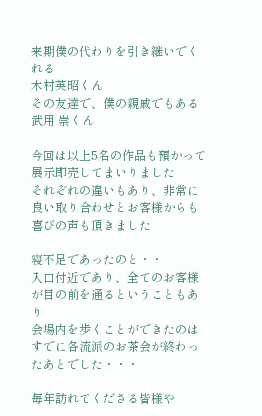来期僕の代わりを引き継いでくれる
木村英昭くん
その友達で、僕の親戚でもある
武用 崇くん

今回は以上5名の作品も預かって展示即売してまいりました
それぞれの違いもあり、非常に良い取り合わせとお客様からも喜びの声も頂きました

寝不足であったのと・・
入口付近であり、全てのお客様が目の前を通るということもあり
会場内を歩くことができたのは
すでに各流派のお茶会が終わったあとでした・・・

毎年訪れてくださる皆様や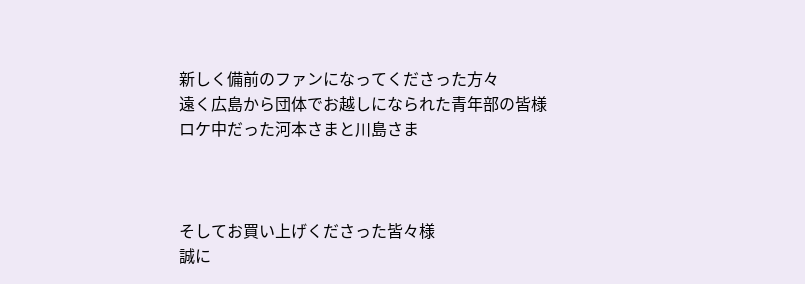新しく備前のファンになってくださった方々
遠く広島から団体でお越しになられた青年部の皆様
ロケ中だった河本さまと川島さま



そしてお買い上げくださった皆々様
誠に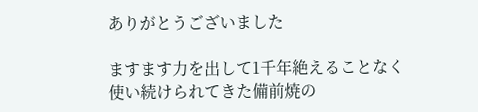ありがとうございました

ますます力を出して1千年絶えることなく
使い続けられてきた備前焼の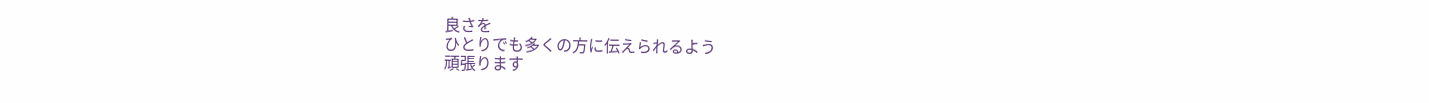良さを
ひとりでも多くの方に伝えられるよう
頑張ります